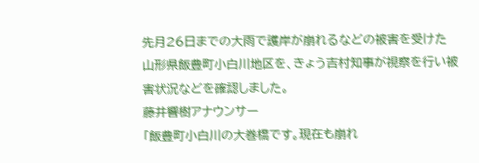先月26日までの大雨で護岸が崩れるなどの被害を受けた山形県飯豊町小白川地区を、きょう吉村知事が視察を行い被害状況などを確認しました。
藤井響樹アナウンサー
「飯豊町小白川の大巻橋です。現在も崩れ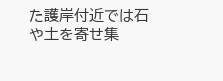た護岸付近では石や土を寄せ集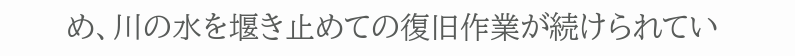め、川の水を堰き止めての復旧作業が続けられてい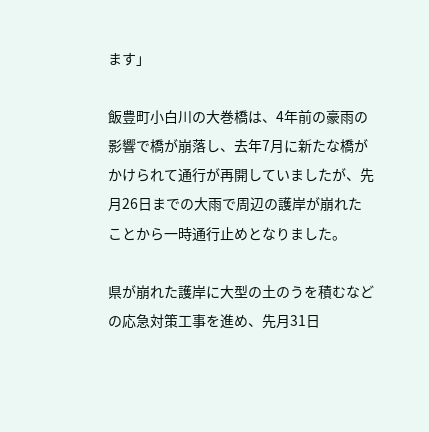ます」

飯豊町小白川の大巻橋は、4年前の豪雨の影響で橋が崩落し、去年7月に新たな橋がかけられて通行が再開していましたが、先月26日までの大雨で周辺の護岸が崩れたことから一時通行止めとなりました。

県が崩れた護岸に大型の土のうを積むなどの応急対策工事を進め、先月31日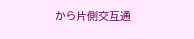から片側交互通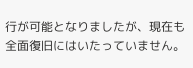行が可能となりましたが、現在も全面復旧にはいたっていません。